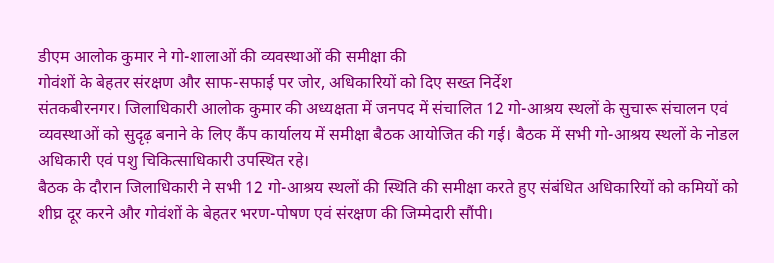डीएम आलोक कुमार ने गो-शालाओं की व्यवस्थाओं की समीक्षा की
गोवंशों के बेहतर संरक्षण और साफ-सफाई पर जोर, अधिकारियों को दिए सख्त निर्देश
संतकबीरनगर। जिलाधिकारी आलोक कुमार की अध्यक्षता में जनपद में संचालित 12 गो-आश्रय स्थलों के सुचारू संचालन एवं व्यवस्थाओं को सुदृढ़ बनाने के लिए कैंप कार्यालय में समीक्षा बैठक आयोजित की गई। बैठक में सभी गो-आश्रय स्थलों के नोडल अधिकारी एवं पशु चिकित्साधिकारी उपस्थित रहे।
बैठक के दौरान जिलाधिकारी ने सभी 12 गो-आश्रय स्थलों की स्थिति की समीक्षा करते हुए संबंधित अधिकारियों को कमियों को शीघ्र दूर करने और गोवंशों के बेहतर भरण-पोषण एवं संरक्षण की जिम्मेदारी सौंपी।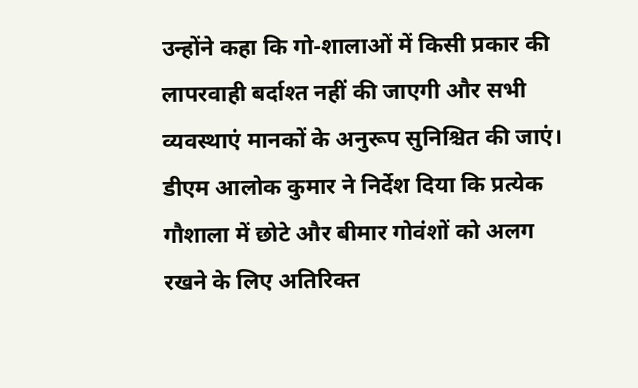उन्होंने कहा कि गो-शालाओं में किसी प्रकार की लापरवाही बर्दाश्त नहीं की जाएगी और सभी व्यवस्थाएं मानकों के अनुरूप सुनिश्चित की जाएं।
डीएम आलोक कुमार ने निर्देश दिया कि प्रत्येक गौशाला में छोटे और बीमार गोवंशों को अलग रखने के लिए अतिरिक्त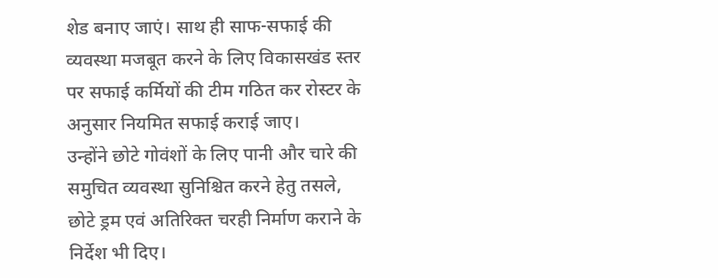शेड बनाए जाएं। साथ ही साफ-सफाई की व्यवस्था मजबूत करने के लिए विकासखंड स्तर पर सफाई कर्मियों की टीम गठित कर रोस्टर के अनुसार नियमित सफाई कराई जाए।
उन्होंने छोटे गोवंशों के लिए पानी और चारे की समुचित व्यवस्था सुनिश्चित करने हेतु तसले, छोटे ड्रम एवं अतिरिक्त चरही निर्माण कराने के निर्देश भी दिए।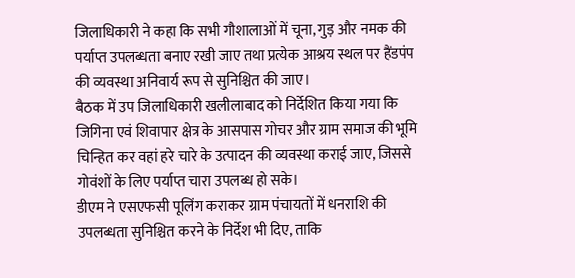जिलाधिकारी ने कहा कि सभी गौशालाओं में चूना, गुड़ और नमक की पर्याप्त उपलब्धता बनाए रखी जाए तथा प्रत्येक आश्रय स्थल पर हैंडपंप की व्यवस्था अनिवार्य रूप से सुनिश्चित की जाए।
बैठक में उप जिलाधिकारी खलीलाबाद को निर्देशित किया गया कि जिगिना एवं शिवापार क्षेत्र के आसपास गोचर और ग्राम समाज की भूमि चिन्हित कर वहां हरे चारे के उत्पादन की व्यवस्था कराई जाए, जिससे गोवंशों के लिए पर्याप्त चारा उपलब्ध हो सके।
डीएम ने एसएफसी पूलिंग कराकर ग्राम पंचायतों में धनराशि की उपलब्धता सुनिश्चित करने के निर्देश भी दिए, ताकि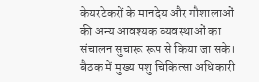केयरटेकरों के मानदेय और गौशालाओं की अन्य आवश्यक व्यवस्थाओं का संचालन सुचारू रूप से किया जा सके।
बैठक में मुख्य पशु चिकित्सा अधिकारी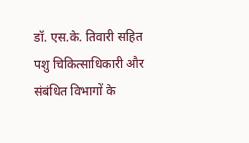डॉ. एस.के. तिवारी सहित पशु चिकित्साधिकारी और संबंधित विभागों के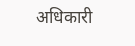अधिकारी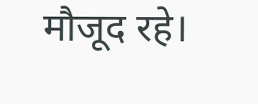मौजूद रहे।